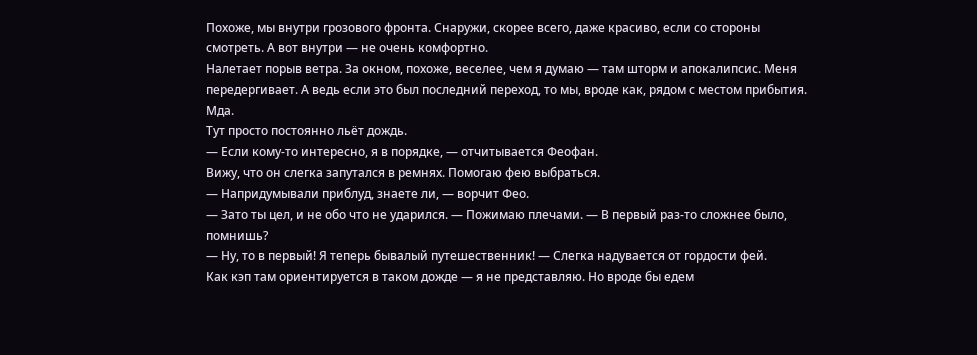Похоже, мы внутри грозового фронта. Снаружи, скорее всего, даже красиво, если со стороны смотреть. А вот внутри — не очень комфортно.
Налетает порыв ветра. За окном, похоже, веселее, чем я думаю — там шторм и апокалипсис. Меня передергивает. А ведь если это был последний переход, то мы, вроде как, рядом с местом прибытия. Мда.
Тут просто постоянно льёт дождь.
— Если кому-то интересно, я в порядке, — отчитывается Феофан.
Вижу, что он слегка запутался в ремнях. Помогаю фею выбраться.
— Напридумывали приблуд, знаете ли, — ворчит Фео.
— Зато ты цел, и не обо что не ударился. — Пожимаю плечами. — В первый раз-то сложнее было, помнишь?
— Ну, то в первый! Я теперь бывалый путешественник! — Слегка надувается от гордости фей.
Как кэп там ориентируется в таком дожде — я не представляю. Но вроде бы едем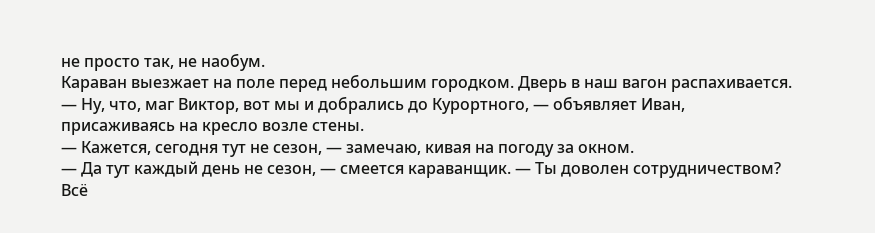не просто так, не наобум.
Караван выезжает на поле перед небольшим городком. Дверь в наш вагон распахивается.
— Ну, что, маг Виктор, вот мы и добрались до Курортного, — объявляет Иван, присаживаясь на кресло возле стены.
— Кажется, сегодня тут не сезон, — замечаю, кивая на погоду за окном.
— Да тут каждый день не сезон, — смеется караванщик. — Ты доволен сотрудничеством? Всё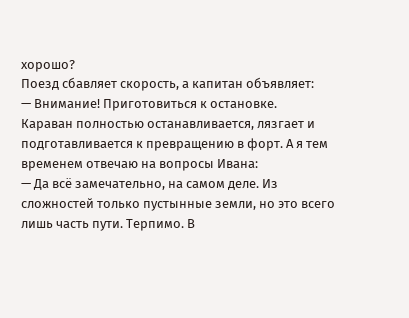хорошо?
Поезд сбавляет скорость, а капитан объявляет:
— Внимание! Приготовиться к остановке.
Караван полностью останавливается, лязгает и подготавливается к превращению в форт. А я тем временем отвечаю на вопросы Ивана:
— Да всё замечательно, на самом деле. Из сложностей только пустынные земли, но это всего лишь часть пути. Терпимо. В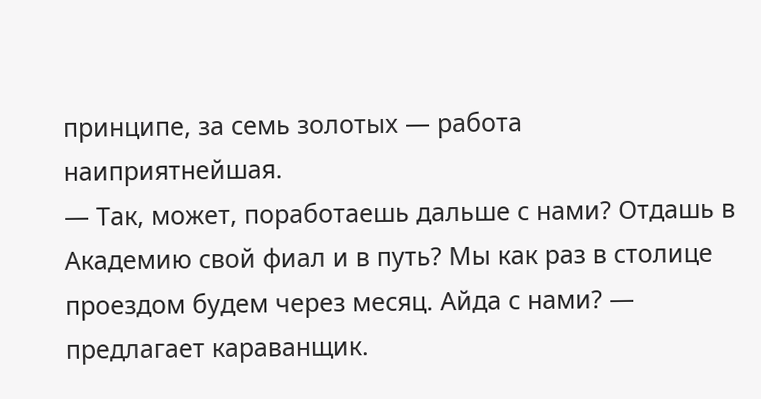принципе, за семь золотых — работа наиприятнейшая.
— Так, может, поработаешь дальше с нами? Отдашь в Академию свой фиал и в путь? Мы как раз в столице проездом будем через месяц. Айда с нами? — предлагает караванщик.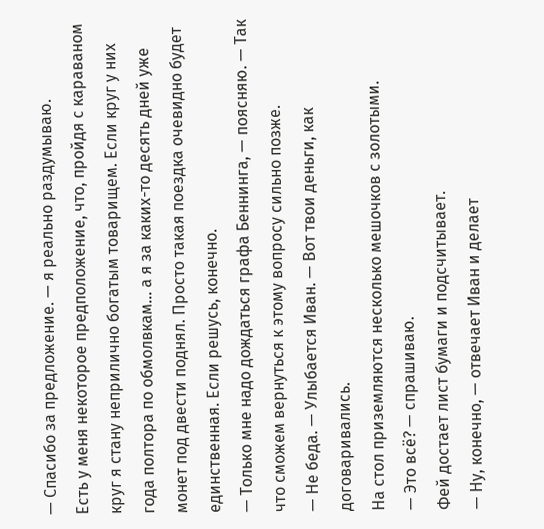— Спасибо за предложение. — я реально раздумываю.
Есть у меня некоторое предположение, что, пройдя с караваном круг я стану неприлично богатым товарищем. Если круг у них года полтора по обмолвкам… а я за каких-то десять дней уже монет под двести поднял. Просто такая поездка очевидно будет единственная. Если решусь, конечно.
— Только мне надо дождаться графа Беннинга, — поясняю. — Так что сможем вернуться к этому вопросу сильно позже.
— Не беда. — Улыбается Иван. — Вот твои деньги, как договаривались.
На стол приземляются несколько мешочков с золотыми.
— Это всё? — спрашиваю.
Фей достает лист бумаги и подсчитывает.
— Ну, конечно, — отвечает Иван и делает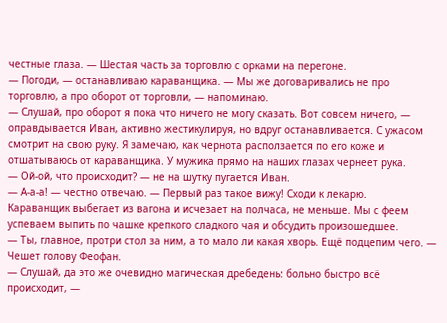честные глаза. — Шестая часть за торговлю с орками на перегоне.
— Погоди, — останавливаю караванщика. — Мы же договаривались не про торговлю, а про оборот от торговли, — напоминаю.
— Слушай, про оборот я пока что ничего не могу сказать. Вот совсем ничего, — оправдывается Иван, активно жестикулируя, но вдруг останавливается. С ужасом смотрит на свою руку. Я замечаю, как чернота расползается по его коже и отшатываюсь от караванщика. У мужика прямо на наших глазах чернеет рука.
— Ой-ой, что происходит? — не на шутку пугается Иван.
— А-а-а! — честно отвечаю. — Первый раз такое вижу! Сходи к лекарю.
Караванщик выбегает из вагона и исчезает на полчаса, не меньше. Мы с феем успеваем выпить по чашке крепкого сладкого чая и обсудить произошедшее.
— Ты, главное, протри стол за ним, а то мало ли какая хворь. Ещё подцепим чего. — Чешет голову Феофан.
— Слушай, да это же очевидно магическая дребедень: больно быстро всё происходит, —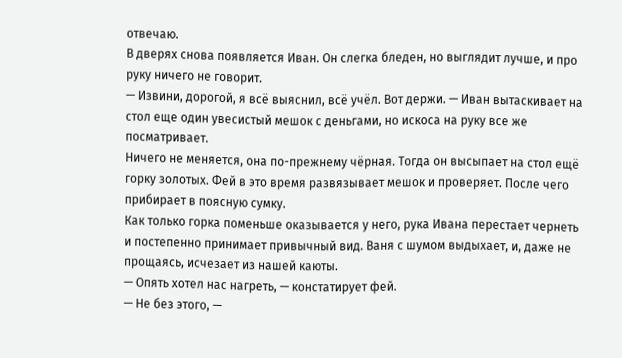отвечаю.
В дверях снова появляется Иван. Он слегка бледен, но выглядит лучше, и про руку ничего не говорит.
— Извини, дорогой, я всё выяснил, всё учёл. Вот держи. — Иван вытаскивает на стол еще один увесистый мешок с деньгами, но искоса на руку все же посматривает.
Ничего не меняется, она по-прежнему чёрная. Тогда он высыпает на стол ещё горку золотых. Фей в это время развязывает мешок и проверяет. После чего прибирает в поясную сумку.
Как только горка поменьше оказывается у него, рука Ивана перестает чернеть и постепенно принимает привычный вид. Ваня с шумом выдыхает, и, даже не прощаясь, исчезает из нашей каюты.
— Опять хотел нас нагреть, — констатирует фей.
— Не без этого, —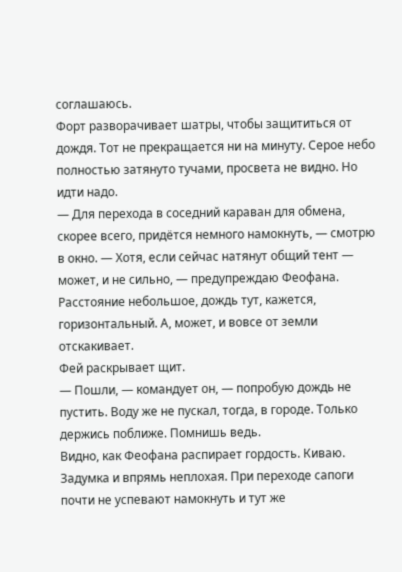соглашаюсь.
Форт разворачивает шатры, чтобы защититься от дождя. Тот не прекращается ни на минуту. Серое небо полностью затянуто тучами, просвета не видно. Но идти надо.
— Для перехода в соседний караван для обмена, скорее всего, придётся немного намокнуть, — смотрю в окно. — Хотя, если сейчас натянут общий тент — может, и не сильно, — предупреждаю Феофана.
Расстояние небольшое, дождь тут, кажется, горизонтальный. А, может, и вовсе от земли отскакивает.
Фей раскрывает щит.
— Пошли, — командует он, — попробую дождь не пустить. Воду же не пускал, тогда, в городе. Только держись поближе. Помнишь ведь.
Видно, как Феофана распирает гордость. Киваю. Задумка и впрямь неплохая. При переходе сапоги почти не успевают намокнуть и тут же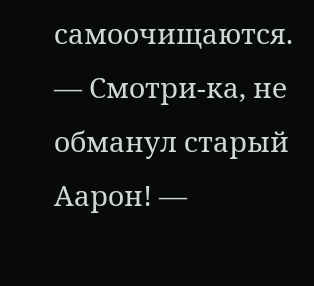самоочищаются.
— Смотри-ка, не обманул старый Аарон! —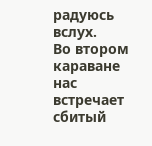радуюсь вслух.
Во втором караване нас встречает сбитый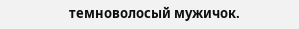темноволосый мужичок.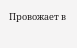Провожает в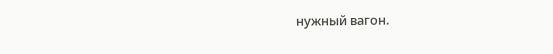нужный вагон.